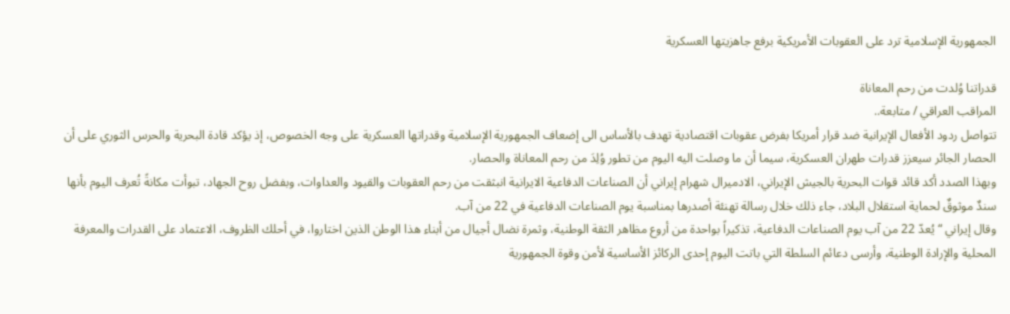الجمهورية الإسلامية ترد على العقوبات الأمريكية برفع جاهزيتها العسكرية

قدراتنا وُلدت من رحم المعاناة
المراقب العراقي / متابعة..
تتواصل ردود الأفعال الإيرانية ضد قرار أمريكا بفرض عقوبات اقتصادية تهدف بالأساس الى إضعاف الجمهورية الإسلامية وقدراتها العسكرية على وجه الخصوص، إذ يؤكد قادة البحرية والحرس الثوري على أن الحصار الجائر سيعزز قدرات طهران العسكرية، سيما أن ما وصلت اليه اليوم من تطور وُلِدَ من رحم المعاناة والحصار.
وبهذا الصدد أكد قائد قوات البحرية بالجيش الإيراني، الادميرال شهرام إيراني أن الصناعات الدفاعية الايرانية انبثقت من رحم العقوبات والقيود والعداوات، وبفضل روح الجهاد، تبوأت مكانةً تُعرف اليوم بأنها سندٌ موثوقٌ لحماية استقلال البلاد، جاء ذلك خلال رسالة تهنئة أصدرها بمناسبة يوم الصناعات الدفاعية في 22 من آب.
وقال إيراني “يُعدّ 22 من آب يوم الصناعات الدفاعية، تذكيراً بواحدة من أروع مظاهر الثقة الوطنية، وثمرة نضال أجيال من أبناء هذا الوطن الذين اختاروا، في أحلك الظروف، الاعتماد على القدرات والمعرفة المحلية والإرادة الوطنية، وأرسى دعائم السلطة التي باتت اليوم إحدى الركائز الأساسية لأمن وقوة الجمهورية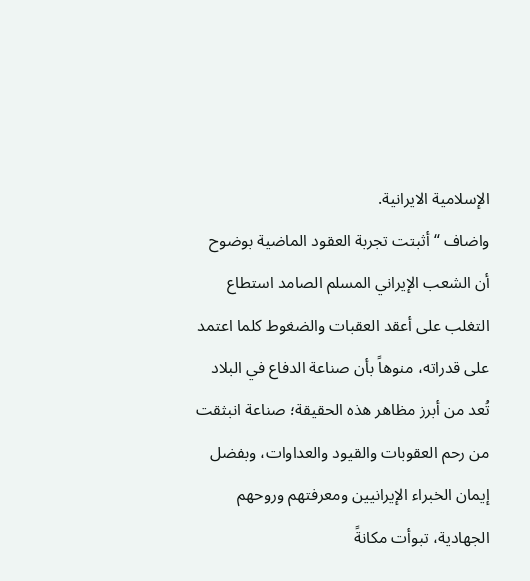الإسلامية الايرانية.
واضاف “أثبتت تجربة العقود الماضية بوضوح أن الشعب الإيراني المسلم الصامد استطاع التغلب على أعقد العقبات والضغوط كلما اعتمد على قدراته، منوهاً بأن صناعة الدفاع في البلاد تُعد من أبرز مظاهر هذه الحقيقة؛ صناعة انبثقت من رحم العقوبات والقيود والعداوات، وبفضل إيمان الخبراء الإيرانيين ومعرفتهم وروحهم الجهادية، تبوأت مكانةً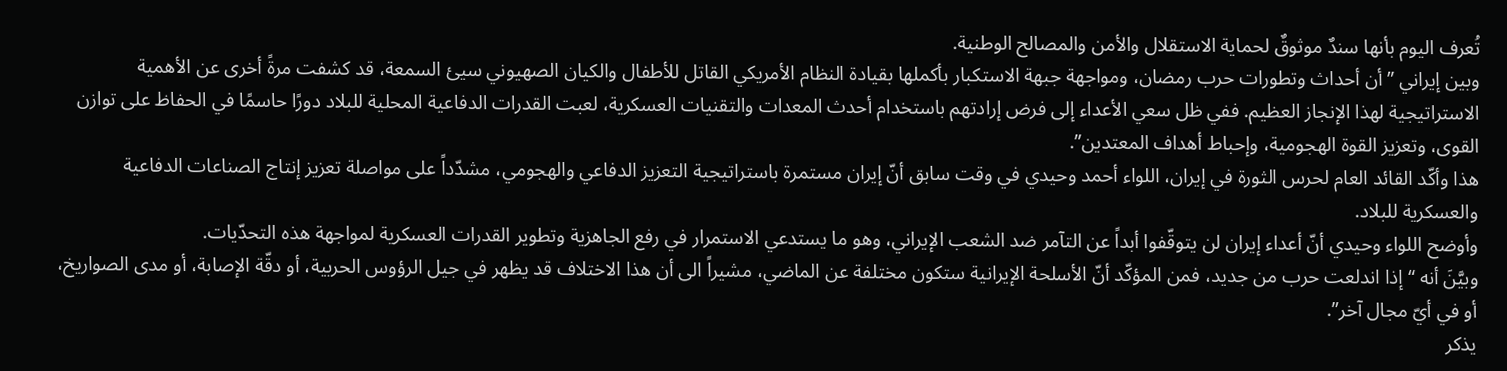تُعرف اليوم بأنها سندٌ موثوقٌ لحماية الاستقلال والأمن والمصالح الوطنية.
وبين إيراني ” أن أحداث وتطورات حرب رمضان، ومواجهة جبهة الاستكبار بأكملها بقيادة النظام الأمريكي القاتل للأطفال والكيان الصهيوني سيئ السمعة، قد كشفت مرةً أخرى عن الأهمية الاستراتيجية لهذا الإنجاز العظيم. ففي ظل سعي الأعداء إلى فرض إرادتهم باستخدام أحدث المعدات والتقنيات العسكرية، لعبت القدرات الدفاعية المحلية للبلاد دورًا حاسمًا في الحفاظ على توازن القوى، وتعزيز القوة الهجومية، وإحباط أهداف المعتدين”.
هذا وأكّد القائد العام لحرس الثورة في إيران، اللواء أحمد وحيدي في وقت سابق أنّ إيران مستمرة باستراتيجية التعزيز الدفاعي والهجومي، مشدّداً على مواصلة تعزيز إنتاج الصناعات الدفاعية والعسكرية للبلاد.
وأوضح اللواء وحيدي أنّ أعداء إيران لن يتوقّفوا أبداً عن التآمر ضد الشعب الإيراني، وهو ما يستدعي الاستمرار في رفع الجاهزية وتطوير القدرات العسكرية لمواجهة هذه التحدّيات.
وبيَّنَ أنه “إذا اندلعت حرب من جديد، فمن المؤكّد أنّ الأسلحة الإيرانية ستكون مختلفة عن الماضي، مشيراً الى أن هذا الاختلاف قد يظهر في جيل الرؤوس الحربية، أو دقّة الإصابة، أو مدى الصواريخ، أو في أيّ مجال آخر”.
يذكر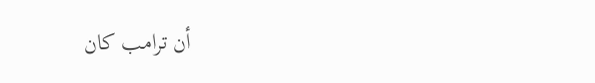أن ترامب كان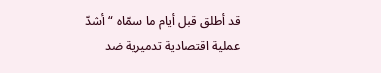قد أطلق قبل أيام ما سمّاه “أشدّ عملية اقتصادية تدميرية ضد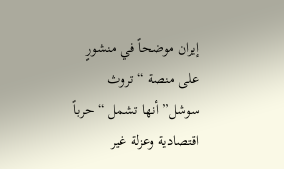إيران موضحاً في منشورٍ على منصة “تروث سوشل” أنها تشمل “حرباً اقتصادية وعزلة غير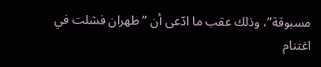مسبوقة”، وذلك عقب ما ادّعى أن ” طهران فشلت في اغتنام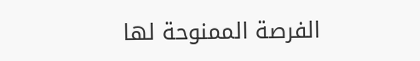الفرصة الممنوحة لها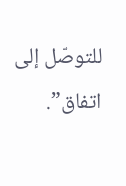للتوصّل إلى اتفاق”.